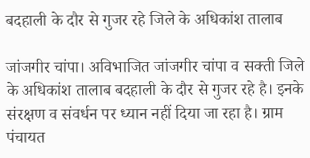बदहाली के दौर से गुजर रहे जिले के अधिकांश तालाब

जांजगीर चांपा। अविभाजित जांजगीर चांपा व सक्ती जिले के अधिकांश तालाब बदहाली के दौर से गुजर रहे है। इनके संरक्षण व संवर्धन पर ध्यान नहीं दिया जा रहा है। ग्राम पंचायत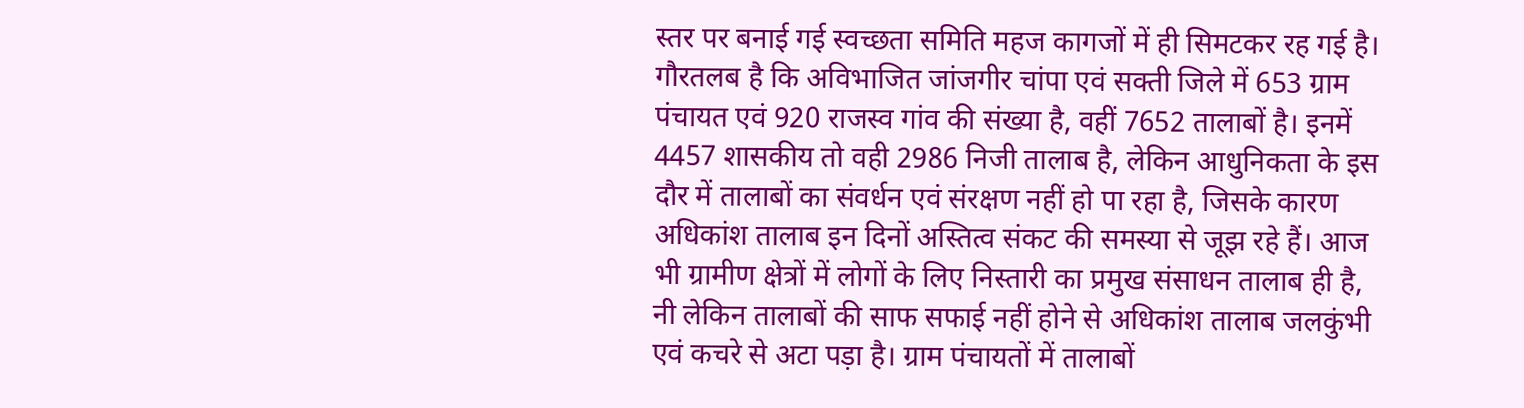स्तर पर बनाई गई स्वच्छता समिति महज कागजों में ही सिमटकर रह गई है।
गौरतलब है कि अविभाजित जांजगीर चांपा एवं सक्ती जिले में 653 ग्राम पंचायत एवं 920 राजस्व गांव की संख्या है, वहीं 7652 तालाबों है। इनमें 4457 शासकीय तो वही 2986 निजी तालाब है, लेकिन आधुनिकता के इस दौर में तालाबों का संवर्धन एवं संरक्षण नहीं हो पा रहा है, जिसके कारण अधिकांश तालाब इन दिनों अस्तित्व संकट की समस्या से जूझ रहे हैं। आज भी ग्रामीण क्षेत्रों में लोगों के लिए निस्तारी का प्रमुख संसाधन तालाब ही है, नी लेकिन तालाबों की साफ सफाई नहीं होने से अधिकांश तालाब जलकुंभी एवं कचरे से अटा पड़ा है। ग्राम पंचायतों में तालाबों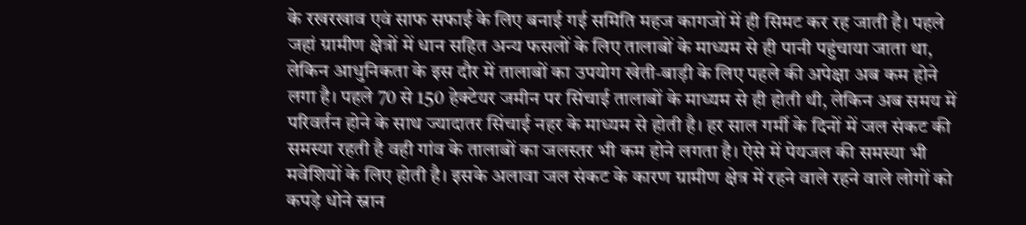के रखरखाव एवं साफ सफाई के लिए बनाई गई समिति महज कागजों में ही सिमट कर रह जाती है। पहले जहां ग्रामीण क्षेत्रों में धान सहित अन्य फसलों के लिए तालाबों के माध्यम से ही पानी पहुंचाया जाता था, लेकिन आधुनिकता के इस दौर में तालाबों का उपयोग खेती-बाड़ी के लिए पहले की अपेक्षा अब कम होने लगा है। पहले 70 से 150 हेक्टेयर जमीन पर सिंचाई तालाबों के माध्यम से ही होती थी, लेकिन अब समय में परिवर्तन होने के साथ ज्यादातर सिंचाई नहर के माध्यम से होती है। हर साल गर्मी के दिनों में जल संकट की समस्या रहती है वही गांव के तालाबों का जलस्तर भी कम होने लगता है। ऐसे में पेयजल की समस्या भी मवेशियों के लिए होती है। इसके अलावा जल संकट के कारण ग्रामीण क्षेत्र में रहने वाले रहने वाले लोगों को कपड़े धोने स्नान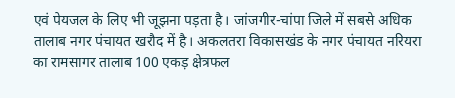एवं पेयजल के लिए भी जूझना पड़ता है। जांजगीर-चांपा जिले में सबसे अधिक तालाब नगर पंचायत खरौद में है। अकलतरा विकासखंड के नगर पंचायत नरियरा का रामसागर तालाब 100 एकड़ क्षेत्रफल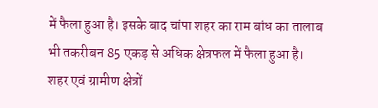में फैला हुआ है। इसके बाद चांपा शहर का राम बांध का तालाब भी तकरीबन 85 एकड़ से अधिक क्षेत्रफल में फैला हुआ है। शहर एवं ग्रामीण क्षेत्रों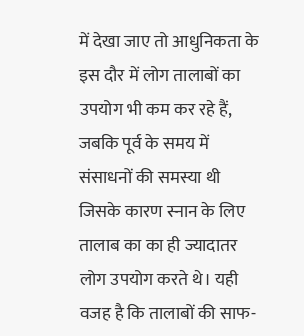में देखा जाए तो आधुनिकता के इस दौर में लोग तालाबों का उपयोग भी कम कर रहे हैं, जबकि पूर्व के समय में संसाधनों की समस्या थी जिसके कारण स्नान के लिए तालाब का का ही ज्यादातर लोग उपयोग करते थे। यही वजह है कि तालाबों की साफ-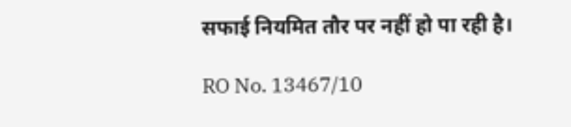सफाई नियमित तौर पर नहीं हो पा रही है।

RO No. 13467/10